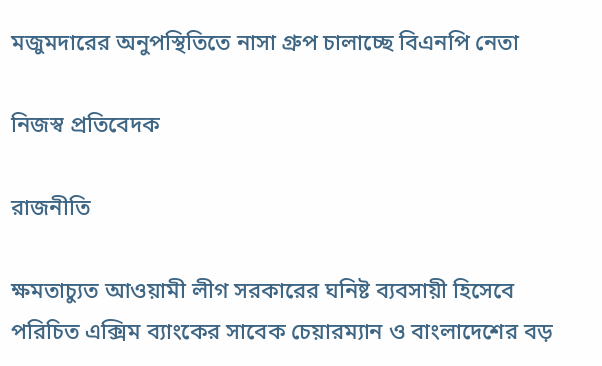মজুমদারের অনুপস্থিতিতে নাসা গ্রুপ চালাচ্ছে বিএনপি নেতা

নিজস্ব প্রতিবেদক

রাজনীতি

ক্ষমতাচ্যুত আওয়ামী লীগ সরকারের ঘনিষ্ট ব্যবসায়ী হিসেবে পরিচিত এক্সিম ব্যাংকের সাবেক চেয়ারম্যান ও বাংলাদেশের বড়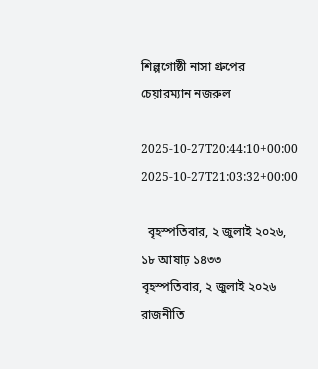শিল্পগোষ্ঠী নাসা গ্রুপের চেয়ারম্যান নজরুল

2025-10-27T20:44:10+00:00
2025-10-27T21:03:32+00:00

  বৃহস্পতিবার, ২ জুলাই ২০২৬,
১৮ আষাঢ় ১৪৩৩
বৃহস্পতিবার, ২ জুলাই ২০২৬
রাজনীতি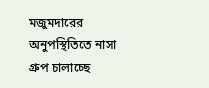মজুমদারের অনুপস্থিতিতে নাসা গ্রুপ চালাচ্ছে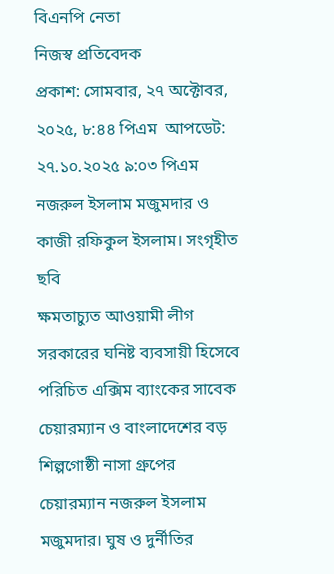বিএনপি নেতা
নিজস্ব প্রতিবেদক
প্রকাশ: সোমবার, ২৭ অক্টোবর, ২০২৫, ৮:৪৪ পিএম  আপডেট: ২৭.১০.২০২৫ ৯:০৩ পিএম
নজরুল ইসলাম মজুমদার ও কাজী রফিকুল ইসলাম। সংগৃহীত ছবি
ক্ষমতাচ্যুত আওয়ামী লীগ সরকারের ঘনিষ্ট ব্যবসায়ী হিসেবে পরিচিত এক্সিম ব্যাংকের সাবেক চেয়ারম্যান ও বাংলাদেশের বড় শিল্পগোষ্ঠী নাসা গ্রুপের চেয়ারম্যান নজরুল ইসলাম মজুমদার। ঘুষ ও দুর্নীতির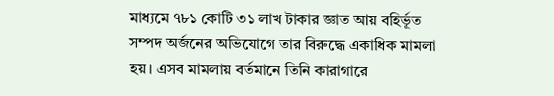মাধ্যমে ৭৮১ কোটি ৩১ লাখ টাকার জ্ঞাত আয় বহির্ভূত সম্পদ অর্জনের অভিযোগে তার বিরুদ্ধে একাধিক মামলা হয়। এসব মামলায় বর্তমানে তিনি কারাগারে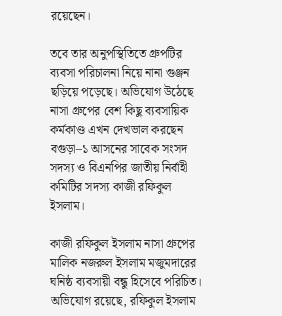রয়েছেন।

তবে তার অনুপস্থিতিতে গ্রুপটির ব্যবসা পরিচালনা নিয়ে নানা গুঞ্জন ছড়িয়ে পড়েছে। অভিযোগ উঠেছে নাসা গ্রুপের বেশ কিছু ব্যবসায়িক কর্মকাণ্ড এখন দেখভাল করছেন বগুড়া–১ আসনের সাবেক সংসদ সদস্য ও বিএনপির জাতীয় নির্বাহী কমিটির সদস্য কাজী রফিকুল ইসলাম।

কাজী রফিকুল ইসলাম নাসা গ্রুপের মালিক নজরুল ইসলাম মজুমদারের ঘনিষ্ঠ ব্যবসায়ী বন্ধু হিসেবে পরিচিত। অভিযোগ রয়েছে, রফিকুল ইসলাম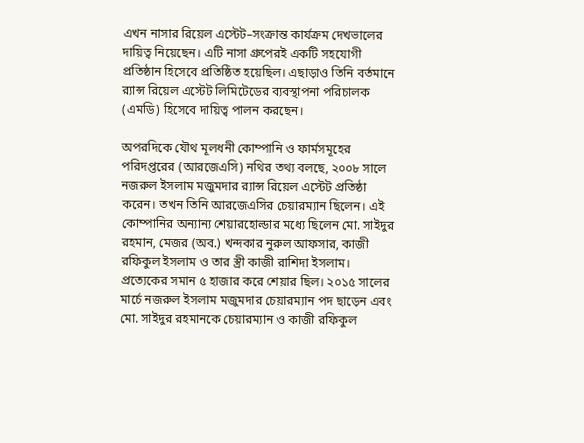এখন নাসার রিয়েল এস্টেট–সংক্রান্ত কার্যক্রম দেখভালের দায়িত্ব নিয়েছেন। এটি নাসা গ্রুপেরই একটি সহযোগী প্রতিষ্ঠান হিসেবে প্রতিষ্ঠিত হয়েছিল। এছাড়াও তিনি বর্তমানে র‍্যান্স রিয়েল এস্টেট লিমিটেডের ব্যবস্থাপনা পরিচালক (এমডি) হিসেবে দায়িত্ব পালন করছেন।

অপরদিকে যৌথ মূলধনী কোম্পানি ও ফার্মসমূহের পরিদপ্তরের (আরজেএসি) নথির তথ্য বলছে, ২০০৮ সালে নজরুল ইসলাম মজুমদার র‍্যান্স রিয়েল এস্টেট প্রতিষ্ঠা করেন। তখন তিনি আরজেএসির চেয়ারম্যান ছিলেন। এই কোম্পানির অন্যান্য শেয়ারহোল্ডার মধ্যে ছিলেন মো. সাইদুর রহমান, মেজর (অব.) খন্দকার নুরুল আফসার, কাজী রফিকুল ইসলাম ও তার স্ত্রী কাজী রাশিদা ইসলাম। প্রত্যেকের সমান ৫ হাজার করে শেয়ার ছিল। ২০১৫ সালের মার্চে নজরুল ইসলাম মজুমদার চেয়ারম্যান পদ ছাড়েন এবং মো. সাইদুর রহমানকে চেয়ারম্যান ও কাজী রফিকুল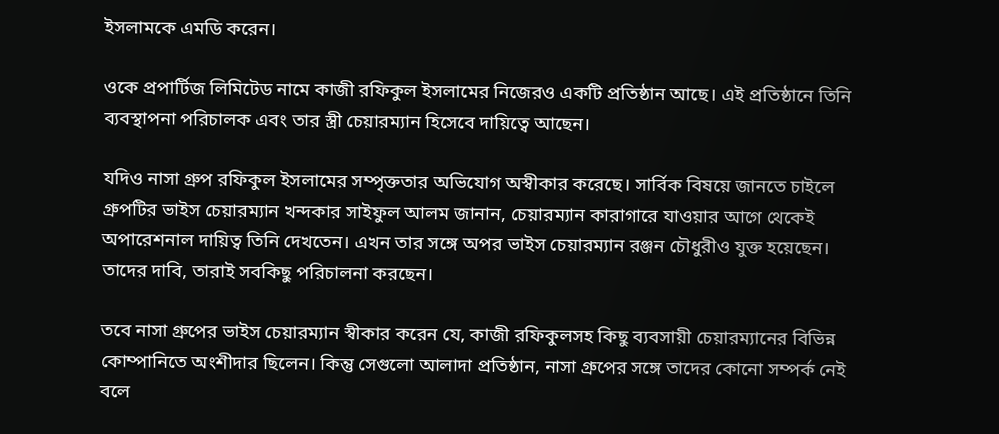ইসলামকে এমডি করেন।

ওকে প্রপার্টিজ লিমিটেড নামে কাজী রফিকুল ইসলামের নিজেরও একটি প্রতিষ্ঠান আছে। এই প্রতিষ্ঠানে তিনি ব্যবস্থাপনা পরিচালক এবং তার স্ত্রী চেয়ারম্যান হিসেবে দায়িত্বে আছেন।

যদিও নাসা গ্রুপ রফিকুল ইসলামের সম্পৃক্ততার অভিযোগ অস্বীকার করেছে। সার্বিক বিষয়ে জানতে চাইলে গ্রুপটির ভাইস চেয়ারম্যান খন্দকার সাইফুল আলম জানান, চেয়ারম্যান কারাগারে যাওয়ার আগে থেকেই অপারেশনাল দায়িত্ব তিনি দেখতেন। এখন তার সঙ্গে অপর ভাইস চেয়ারম্যান রঞ্জন চৌধুরীও যুক্ত হয়েছেন। তাদের দাবি, তারাই সবকিছু পরিচালনা করছেন।

তবে নাসা গ্রুপের ভাইস চেয়ারম্যান স্বীকার করেন যে, কাজী রফিকুলসহ কিছু ব্যবসায়ী চেয়ারম্যানের বিভিন্ন কোম্পানিতে অংশীদার ছিলেন। কিন্তু সেগুলো আলাদা প্রতিষ্ঠান, নাসা গ্রুপের সঙ্গে তাদের কোনো সম্পর্ক নেই বলে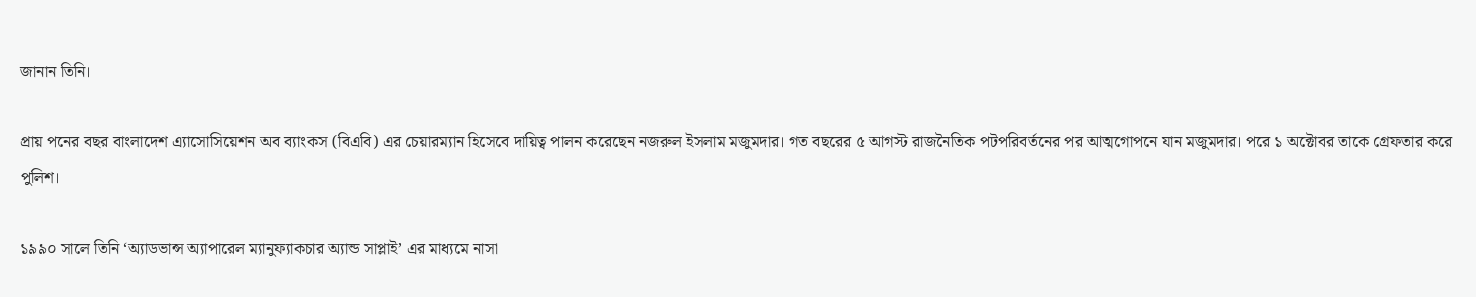জানান তিনি।

প্রায় পনের বছর বাংলাদেশ এ্যাসোসিয়েশন অব ব্যাংকস (বিএবি) এর চেয়ারম্যান হিসেবে দায়িত্ব পালন করেছেন নজরুল ইসলাম মজুমদার। গত বছরের ৫ আগস্ট রাজনৈতিক পটপরিবর্তনের পর আত্মগোপনে যান মজুমদার। পরে ১ অক্টোবর তাকে গ্রেফতার করে পুলিশ।

১৯৯০ সালে তিনি ‘অ্যাডভান্স অ্যাপারেল ম্যানুফ্যাকচার অ্যান্ড সাপ্লাই’ এর মাধ্যমে নাসা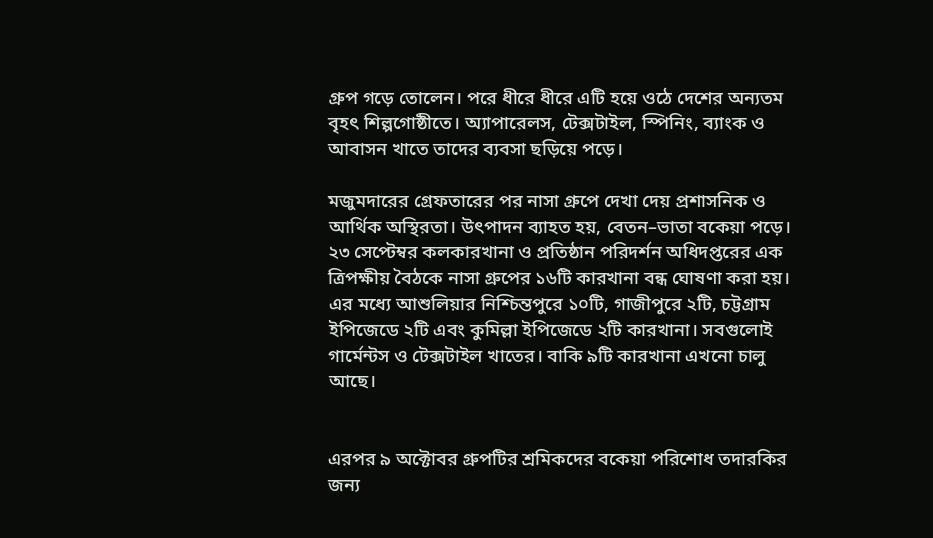গ্রুপ গড়ে তোলেন। পরে ধীরে ধীরে এটি হয়ে ওঠে দেশের অন্যতম বৃহৎ শিল্পগোষ্ঠীতে। অ্যাপারেলস, টেক্সটাইল, স্পিনিং, ব্যাংক ও আবাসন খাতে তাদের ব্যবসা ছড়িয়ে পড়ে।

মজুমদারের গ্রেফতারের পর নাসা গ্রুপে দেখা দেয় প্রশাসনিক ও আর্থিক অস্থিরতা। উৎপাদন ব্যাহত হয়, বেতন–ভাতা বকেয়া পড়ে। ২৩ সেপ্টেম্বর কলকারখানা ও প্রতিষ্ঠান পরিদর্শন অধিদপ্তরের এক ত্রিপক্ষীয় বৈঠকে নাসা গ্রুপের ১৬টি কারখানা বন্ধ ঘোষণা করা হয়। এর মধ্যে আশুলিয়ার নিশ্চিন্তপুরে ১০টি, গাজীপুরে ২টি, চট্টগ্রাম ইপিজেডে ২টি এবং কুমিল্লা ইপিজেডে ২টি কারখানা। সবগুলোই গার্মেন্টস ও টেক্সটাইল খাতের। বাকি ৯টি কারখানা এখনো চালু আছে।


এরপর ৯ অক্টোবর গ্রুপটির শ্রমিকদের বকেয়া পরিশোধ তদারকির জন্য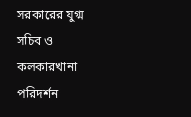সরকারের যুগ্ম সচিব ও কলকারখানা পরিদর্শন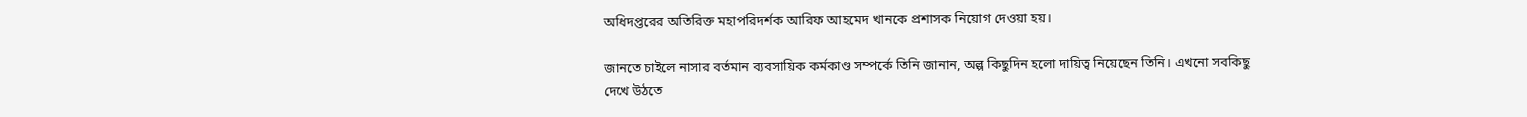অধিদপ্তরের অতিরিক্ত মহাপরিদর্শক আরিফ আহমেদ খানকে প্রশাসক নিয়োগ দেওয়া হয়।

জানতে চাইলে নাসার বর্তমান ব্যবসায়িক কর্মকাণ্ড সম্পর্কে তিনি জানান, অল্প কিছুদিন হলো দায়িত্ব নিয়েছেন তিনি। এখনো সবকিছু দেখে উঠতে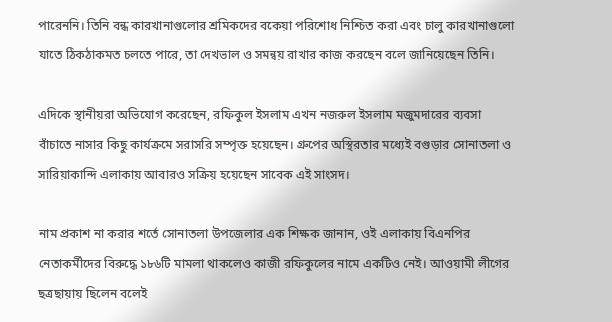পারেননি। তিনি বন্ধ কারখানাগুলোর শ্রমিকদের বকেয়া পরিশোধ নিশ্চিত করা এবং চালু কারখানাগুলো যাতে ঠিকঠাকমত চলতে পারে, তা দেখভাল ও সমন্বয় রাখার কাজ করছেন বলে জানিয়েছেন তিনি।

এদিকে স্থানীয়রা অভিযোগ করেছেন, রফিকুল ইসলাম এখন নজরুল ইসলাম মজুমদারের ব্যবসা বাঁচাতে নাসার কিছু কার্যক্রমে সরাসরি সম্পৃক্ত হয়েছেন। গ্রুপের অস্থিরতার মধ্যেই বগুড়ার সোনাতলা ও সারিয়াকান্দি এলাকায় আবারও সক্রিয় হয়েছেন সাবেক এই সাংসদ।

নাম প্রকাশ না করার শর্তে সোনাতলা উপজেলার এক শিক্ষক জানান, ওই এলাকায় বিএনপির নেতাকর্মীদের বিরুদ্ধে ১৮৬টি মামলা থাকলেও কাজী রফিকুলের নামে একটিও নেই। আওয়ামী লীগের ছত্রছায়ায় ছিলেন বলেই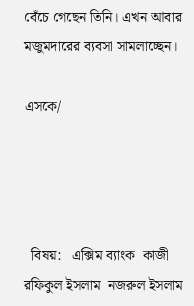বেঁচে গেছেন তিনি। এখন আবার মজুমদারের ব্যবসা সামলাচ্ছেন।

এসকে/




  বিষয়:   এক্সিম ব্যাংক  কাজী রফিকুল ইসলাম  নজরুল ইসলাম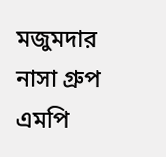মজুমদার  নাসা গ্রুপ  এমপি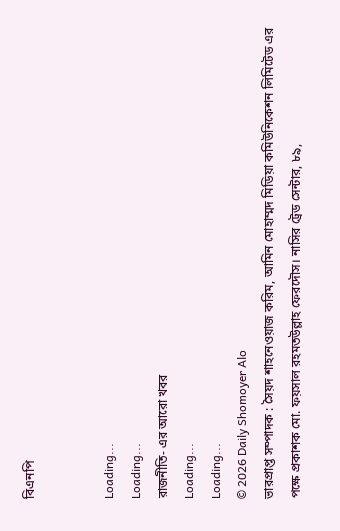বিএনপি


Loading...
Loading...
রাজনীতি- এর আরো খবর
Loading...
Loading...
© 2026 Daily Shomoyer Alo
ভারপ্রাপ্ত সম্পাদক : সৈয়দ শাহনেওয়াজ করিম, আমিন মোহাম্মদ মিডিয়া কমিউনিকেশন লিমিটেড এর পক্ষে প্রকাশক মো. ফয়সাল রহমতউল্লাহ ফেরদৌস। নাসির ট্রেড সেন্টার, ৮৯,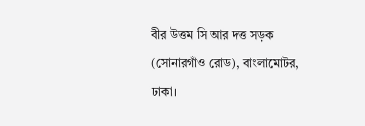বীর উত্তম সি আর দত্ত সড়ক (সোনারগাঁও রোড), বাংলামোটর, ঢাকা।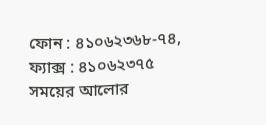ফোন : ৪১০৬২৩৬৮-৭৪, ফ্যাক্স : ৪১০৬২৩৭৫
সময়ের আলোর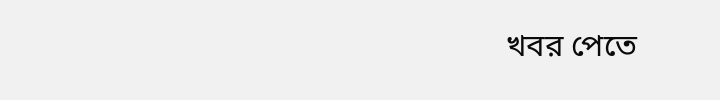খবর পেতে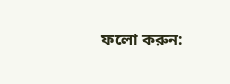ফলো করুন: